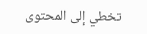تخطي إلى المحتوى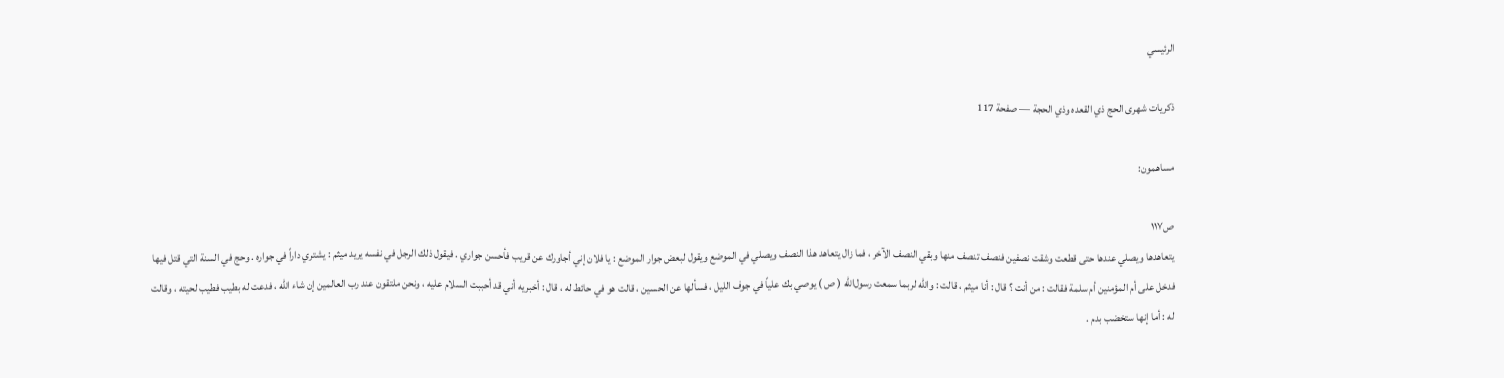الرئيسي

ذكريات شهرى الحج ذي القعده وذي الحجة — صفحة 117

مساهمون:

ص١١٧
يتعاهدها ويصلي عندها حتى قطعت وشقت نصفين فنصف تنصف منها وبقي النصف الآخر ، فما زال يتعاهد هذا النصف ويصلي في الموضع ويقول لبعض جوار الموضع : يا فلان إني أجاورك عن قريب فأحسن جواري . فيقول ذلك الرجل في نفسه يريد ميثم : يشتري داراً في جواره . وحج في السنة التي قتل فيها فدخل على أم المؤمنين أم سلمة فقالت : من أنت ؟ قال : أنا ميثم ، قالت : والله لربما سمعت رسول‌الله ( ص ) يوصي بك علياً في جوف الليل ، فسألها عن الحسين ، قالت هو في حائط له ، قال : أخبريه أني قد أحببت السلام عليه ، ونحن ملتقون عند رب العالمين إن شاء الله ، فدعت له بطيب فطيب لحيته ، وقالت له : أما إنها ستخضب بدم .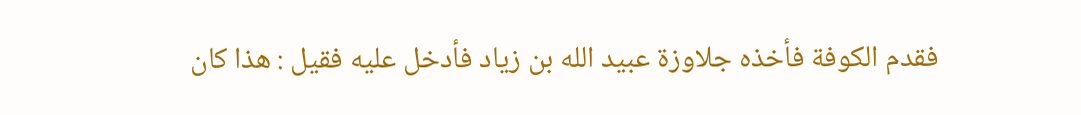فقدم الكوفة فأخذه جلاوزة عبيد الله بن زياد فأدخل عليه فقيل : هذا كان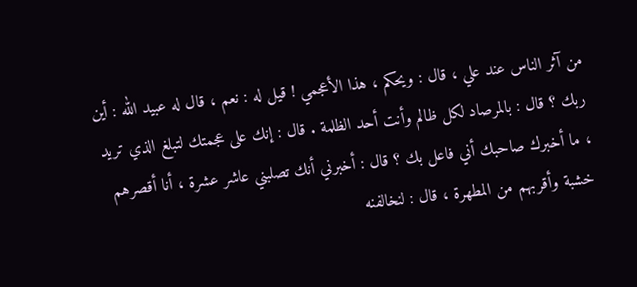من آثر الناس عند علي ، قال : ويحكم ، هذا الأعجمي ! قيل له : نعم ، قال له عبيد الله : أين ربك ؟ قال : بالمرصاد لكل ظالم وأنت أحد الظلمة . قال : إنك على عجمتك لتبلغ الذي تريد ، ما أخبرك صاحبك أني فاعل بك ؟ قال : أخبرني أنك تصلبني عاشر عشرة ، أنا أقصرهم خشبة وأقربهم من المطهرة ، قال : لنخالفنه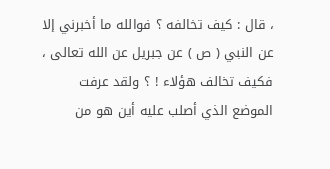، قال : كيف تخالفه ؟ فوالله ما أخبرني إلا عن النبي ( ص ) عن جبريل عن الله تعالى ، فكيف تخالف هؤلاء ! ؟ ولقد عرفت الموضع الذي أصلب عليه أين هو من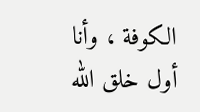الكوفة ، وأنا أول خلق الله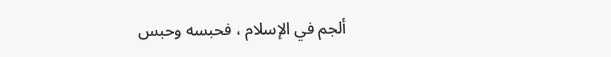ألجم في الإسلام ، فحبسه وحبس